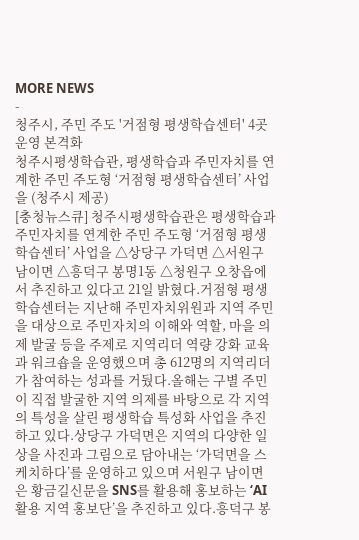MORE NEWS
-
청주시, 주민 주도 '거점형 평생학습센터' 4곳 운영 본격화
청주시평생학습관, 평생학습과 주민자치를 연계한 주민 주도형 ‘거점형 평생학습센터’ 사업을 (청주시 제공)
[충청뉴스큐] 청주시평생학습관은 평생학습과 주민자치를 연계한 주민 주도형 ‘거점형 평생학습센터’ 사업을 △상당구 가덕면 △서원구 남이면 △흥덕구 봉명1동 △청원구 오창읍에서 추진하고 있다고 21일 밝혔다.거점형 평생학습센터는 지난해 주민자치위원과 지역 주민을 대상으로 주민자치의 이해와 역할, 마을 의제 발굴 등을 주제로 지역리더 역량 강화 교육과 워크숍을 운영했으며 총 612명의 지역리더가 참여하는 성과를 거뒀다.올해는 구별 주민이 직접 발굴한 지역 의제를 바탕으로 각 지역의 특성을 살린 평생학습 특성화 사업을 추진하고 있다.상당구 가덕면은 지역의 다양한 일상을 사진과 그림으로 담아내는 ‘가덕면을 스케치하다’를 운영하고 있으며 서원구 남이면은 황금길신문을 SNS를 활용해 홍보하는 ‘AI 활용 지역 홍보단’을 추진하고 있다.흥덕구 봉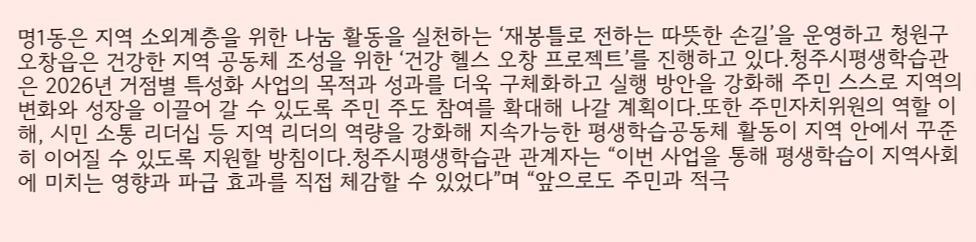명1동은 지역 소외계층을 위한 나눔 활동을 실천하는 ‘재봉틀로 전하는 따뜻한 손길’을 운영하고 청원구 오창읍은 건강한 지역 공동체 조성을 위한 ‘건강 헬스 오창 프로젝트’를 진행하고 있다.청주시평생학습관은 2026년 거점별 특성화 사업의 목적과 성과를 더욱 구체화하고 실행 방안을 강화해 주민 스스로 지역의 변화와 성장을 이끌어 갈 수 있도록 주민 주도 참여를 확대해 나갈 계획이다.또한 주민자치위원의 역할 이해, 시민 소통 리더십 등 지역 리더의 역량을 강화해 지속가능한 평생학습공동체 활동이 지역 안에서 꾸준히 이어질 수 있도록 지원할 방침이다.청주시평생학습관 관계자는 “이번 사업을 통해 평생학습이 지역사회에 미치는 영향과 파급 효과를 직접 체감할 수 있었다”며 “앞으로도 주민과 적극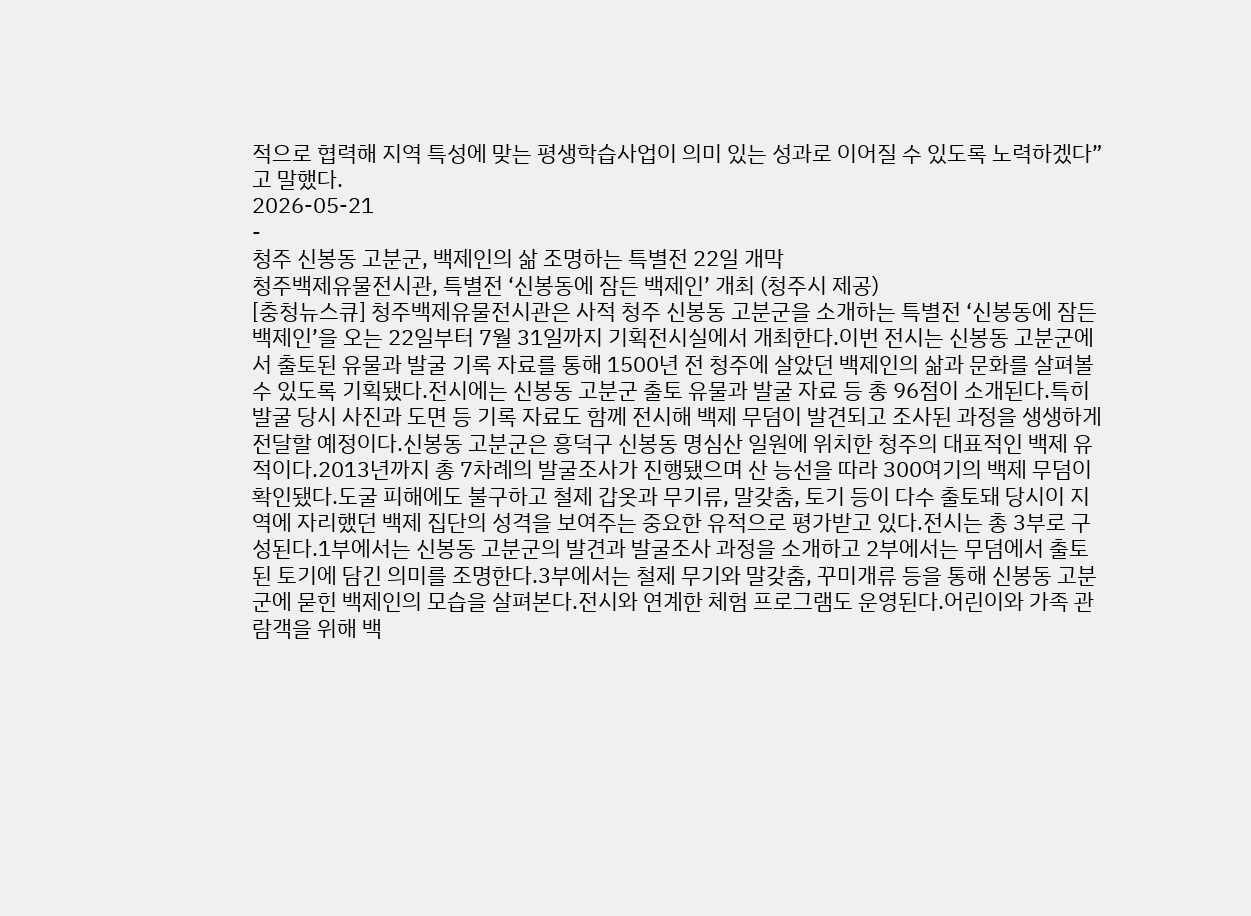적으로 협력해 지역 특성에 맞는 평생학습사업이 의미 있는 성과로 이어질 수 있도록 노력하겠다”고 말했다.
2026-05-21
-
청주 신봉동 고분군, 백제인의 삶 조명하는 특별전 22일 개막
청주백제유물전시관, 특별전 ‘신봉동에 잠든 백제인’ 개최 (청주시 제공)
[충청뉴스큐] 청주백제유물전시관은 사적 청주 신봉동 고분군을 소개하는 특별전 ‘신봉동에 잠든 백제인’을 오는 22일부터 7월 31일까지 기획전시실에서 개최한다.이번 전시는 신봉동 고분군에서 출토된 유물과 발굴 기록 자료를 통해 1500년 전 청주에 살았던 백제인의 삶과 문화를 살펴볼 수 있도록 기획됐다.전시에는 신봉동 고분군 출토 유물과 발굴 자료 등 총 96점이 소개된다.특히 발굴 당시 사진과 도면 등 기록 자료도 함께 전시해 백제 무덤이 발견되고 조사된 과정을 생생하게 전달할 예정이다.신봉동 고분군은 흥덕구 신봉동 명심산 일원에 위치한 청주의 대표적인 백제 유적이다.2013년까지 총 7차례의 발굴조사가 진행됐으며 산 능선을 따라 300여기의 백제 무덤이 확인됐다.도굴 피해에도 불구하고 철제 갑옷과 무기류, 말갖춤, 토기 등이 다수 출토돼 당시이 지역에 자리했던 백제 집단의 성격을 보여주는 중요한 유적으로 평가받고 있다.전시는 총 3부로 구성된다.1부에서는 신봉동 고분군의 발견과 발굴조사 과정을 소개하고 2부에서는 무덤에서 출토된 토기에 담긴 의미를 조명한다.3부에서는 철제 무기와 말갖춤, 꾸미개류 등을 통해 신봉동 고분군에 묻힌 백제인의 모습을 살펴본다.전시와 연계한 체험 프로그램도 운영된다.어린이와 가족 관람객을 위해 백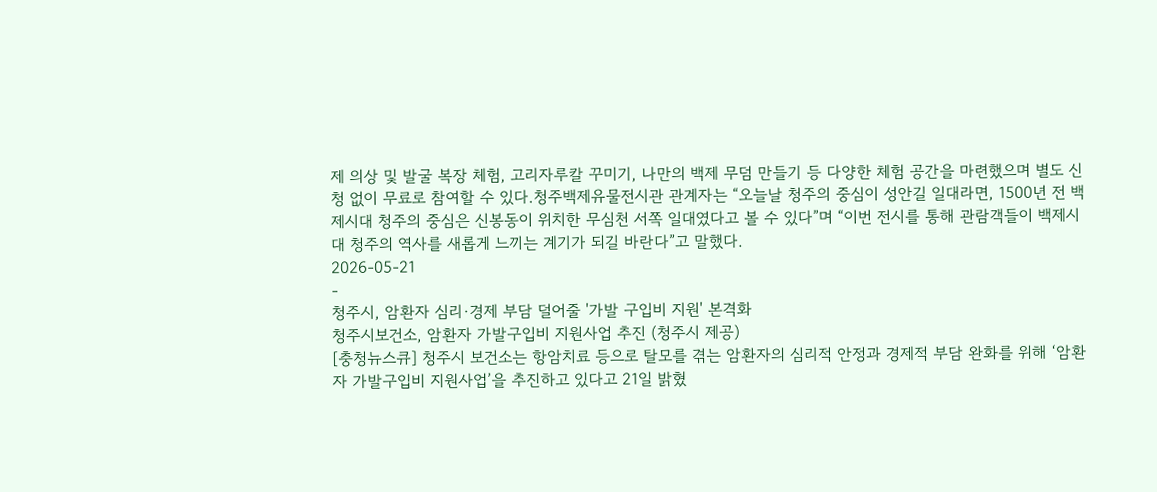제 의상 및 발굴 복장 체험, 고리자루칼 꾸미기, 나만의 백제 무덤 만들기 등 다양한 체험 공간을 마련했으며 별도 신청 없이 무료로 참여할 수 있다.청주백제유물전시관 관계자는 “오늘날 청주의 중심이 성안길 일대라면, 1500년 전 백제시대 청주의 중심은 신봉동이 위치한 무심천 서쪽 일대였다고 볼 수 있다”며 “이번 전시를 통해 관람객들이 백제시대 청주의 역사를 새롭게 느끼는 계기가 되길 바란다”고 말했다.
2026-05-21
-
청주시, 암환자 심리·경제 부담 덜어줄 '가발 구입비 지원' 본격화
청주시보건소, 암환자 가발구입비 지원사업 추진 (청주시 제공)
[충청뉴스큐] 청주시 보건소는 항암치료 등으로 탈모를 겪는 암환자의 심리적 안정과 경제적 부담 완화를 위해 ‘암환자 가발구입비 지원사업’을 추진하고 있다고 21일 밝혔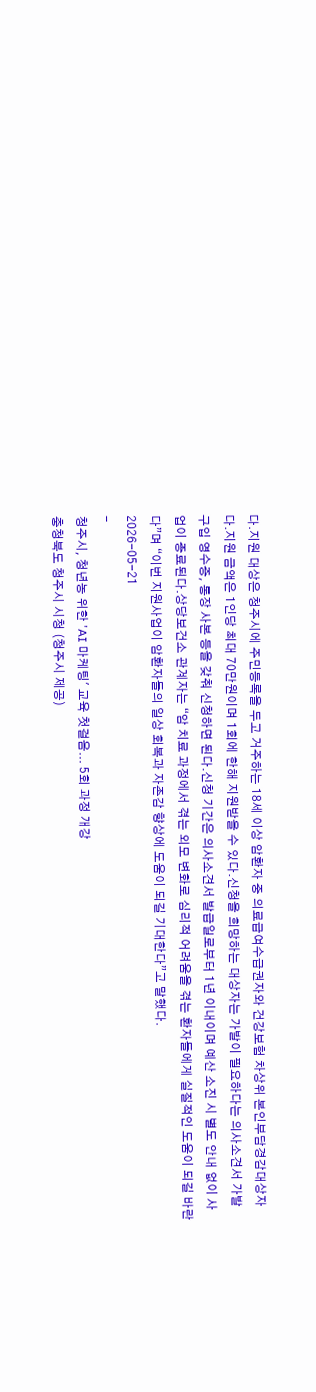다.지원 대상은 청주시에 주민등록을 두고 거주하는 18세 이상 암환자 중 의료급여수급권자와 건강보험 차상위 본인부담경감대상자다.지원 금액은 1인당 최대 70만원이며 1회에 한해 지원받을 수 있다.신청을 희망하는 대상자는 가발이 필요하다는 의사소견서 가발 구입 영수증, 통장 사본 등을 갖춰 신청하면 된다.신청 기간은 의사소견서 발급일로부터 1년 이내이며 예산 소진 시 별도 안내 없이 사업이 종료된다.상당보건소 관계자는 “암 치료 과정에서 겪는 외모 변화로 심리적 어려움을 겪는 환자들에게 실질적인 도움이 되길 바란다”며 “이번 지원사업이 암환자들의 일상 회복과 자존감 향상에 도움이 되길 기대한다”고 말했다.
2026-05-21
-
청주시, 청년농 위한 'AI 마케팅' 교육 첫걸음... 5회 과정 개강
충청북도 청주시 시청 (청주시 제공)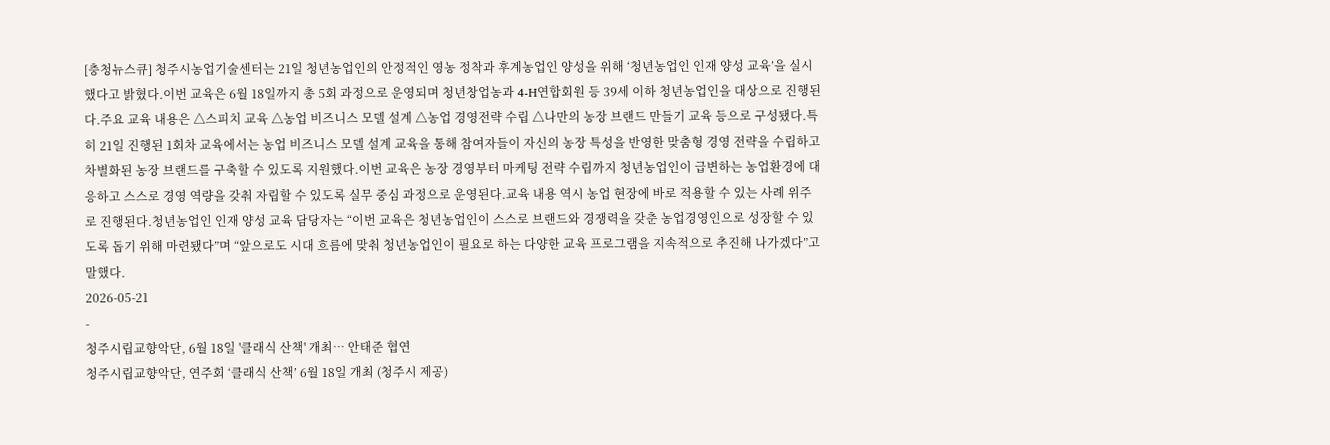[충청뉴스큐] 청주시농업기술센터는 21일 청년농업인의 안정적인 영농 정착과 후계농업인 양성을 위해 ‘청년농업인 인재 양성 교육’을 실시했다고 밝혔다.이번 교육은 6월 18일까지 총 5회 과정으로 운영되며 청년창업농과 4-H연합회원 등 39세 이하 청년농업인을 대상으로 진행된다.주요 교육 내용은 △스피치 교육 △농업 비즈니스 모델 설계 △농업 경영전략 수립 △나만의 농장 브랜드 만들기 교육 등으로 구성됐다.특히 21일 진행된 1회차 교육에서는 농업 비즈니스 모델 설계 교육을 통해 참여자들이 자신의 농장 특성을 반영한 맞춤형 경영 전략을 수립하고 차별화된 농장 브랜드를 구축할 수 있도록 지원했다.이번 교육은 농장 경영부터 마케팅 전략 수립까지 청년농업인이 급변하는 농업환경에 대응하고 스스로 경영 역량을 갖춰 자립할 수 있도록 실무 중심 과정으로 운영된다.교육 내용 역시 농업 현장에 바로 적용할 수 있는 사례 위주로 진행된다.청년농업인 인재 양성 교육 담당자는 “이번 교육은 청년농업인이 스스로 브랜드와 경쟁력을 갖춘 농업경영인으로 성장할 수 있도록 돕기 위해 마련됐다”며 “앞으로도 시대 흐름에 맞춰 청년농업인이 필요로 하는 다양한 교육 프로그램을 지속적으로 추진해 나가겠다”고 말했다.
2026-05-21
-
청주시립교향악단, 6월 18일 '클래식 산책' 개최… 안태준 협연
청주시립교향악단, 연주회 ‘클래식 산책’ 6월 18일 개최 (청주시 제공)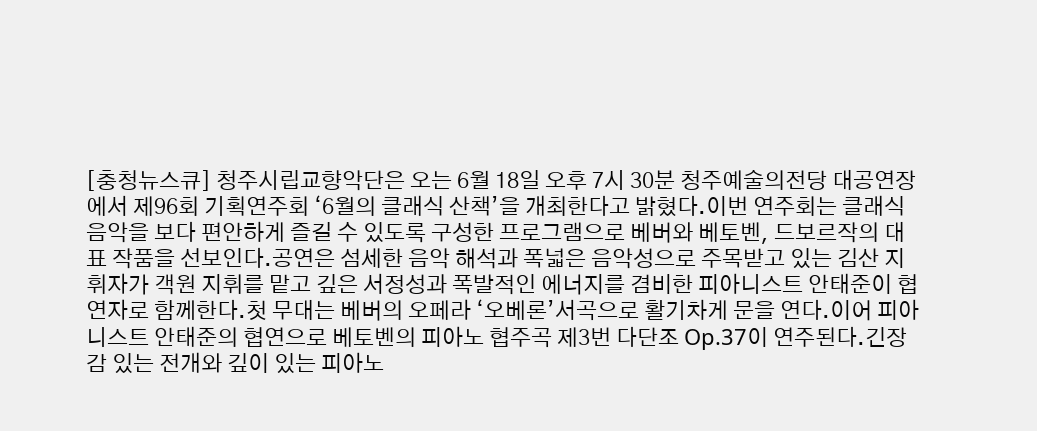[충청뉴스큐] 청주시립교향악단은 오는 6월 18일 오후 7시 30분 청주예술의전당 대공연장에서 제96회 기획연주회 ‘6월의 클래식 산책’을 개최한다고 밝혔다.이번 연주회는 클래식 음악을 보다 편안하게 즐길 수 있도록 구성한 프로그램으로 베버와 베토벤, 드보르작의 대표 작품을 선보인다.공연은 섬세한 음악 해석과 폭넓은 음악성으로 주목받고 있는 김산 지휘자가 객원 지휘를 맡고 깊은 서정성과 폭발적인 에너지를 겸비한 피아니스트 안태준이 협연자로 함께한다.첫 무대는 베버의 오페라 ‘오베론’서곡으로 활기차게 문을 연다.이어 피아니스트 안태준의 협연으로 베토벤의 피아노 협주곡 제3번 다단조 Op.37이 연주된다.긴장감 있는 전개와 깊이 있는 피아노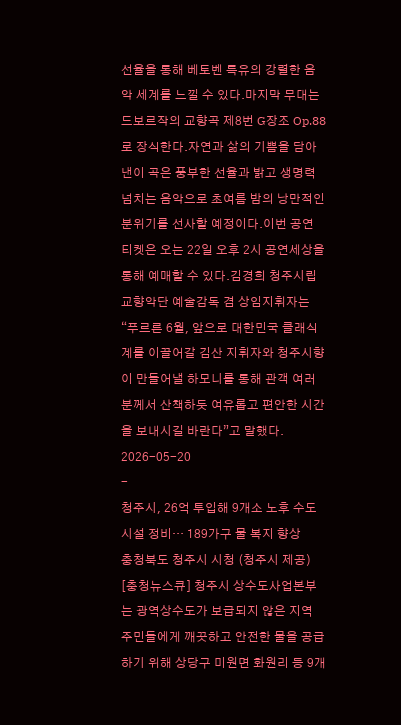선율을 통해 베토벤 특유의 강렬한 음악 세계를 느낄 수 있다.마지막 무대는 드보르작의 교향곡 제8번 G장조 Op.88로 장식한다.자연과 삶의 기쁨을 담아낸이 곡은 풍부한 선율과 밝고 생명력 넘치는 음악으로 초여름 밤의 낭만적인 분위기를 선사할 예정이다.이번 공연 티켓은 오는 22일 오후 2시 공연세상을 통해 예매할 수 있다.김경희 청주시립교향악단 예술감독 겸 상임지휘자는 “푸르른 6월, 앞으로 대한민국 클래식계를 이끌어갈 김산 지휘자와 청주시향이 만들어낼 하모니를 통해 관객 여러분께서 산책하듯 여유롭고 편안한 시간을 보내시길 바란다”고 말했다.
2026-05-20
-
청주시, 26억 투입해 9개소 노후 수도시설 정비… 189가구 물 복지 향상
충청북도 청주시 시청 (청주시 제공)
[충청뉴스큐] 청주시 상수도사업본부는 광역상수도가 보급되지 않은 지역 주민들에게 깨끗하고 안전한 물을 공급하기 위해 상당구 미원면 화원리 등 9개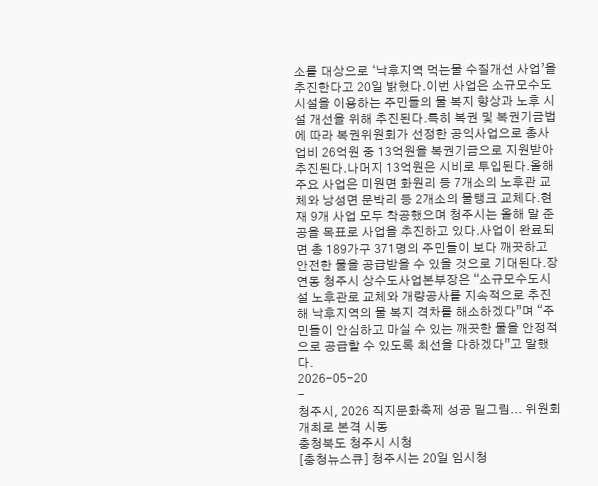소를 대상으로 ‘낙후지역 먹는물 수질개선 사업’을 추진한다고 20일 밝혔다.이번 사업은 소규모수도시설을 이용하는 주민들의 물 복지 향상과 노후 시설 개선을 위해 추진된다.특히 복권 및 복권기금법에 따라 복권위원회가 선정한 공익사업으로 총사업비 26억원 중 13억원을 복권기금으로 지원받아 추진된다.나머지 13억원은 시비로 투입된다.올해 주요 사업은 미원면 화원리 등 7개소의 노후관 교체와 낭성면 문박리 등 2개소의 물탱크 교체다.현재 9개 사업 모두 착공했으며 청주시는 올해 말 준공을 목표로 사업을 추진하고 있다.사업이 완료되면 총 189가구 371명의 주민들이 보다 깨끗하고 안전한 물을 공급받을 수 있을 것으로 기대된다.장연동 청주시 상수도사업본부장은 “소규모수도시설 노후관로 교체와 개량공사를 지속적으로 추진해 낙후지역의 물 복지 격차를 해소하겠다”며 “주민들이 안심하고 마실 수 있는 깨끗한 물을 안정적으로 공급할 수 있도록 최선을 다하겠다”고 말했다.
2026-05-20
-
청주시, 2026 직지문화축제 성공 밑그림... 위원회 개최로 본격 시동
충청북도 청주시 시청
[충청뉴스큐] 청주시는 20일 임시청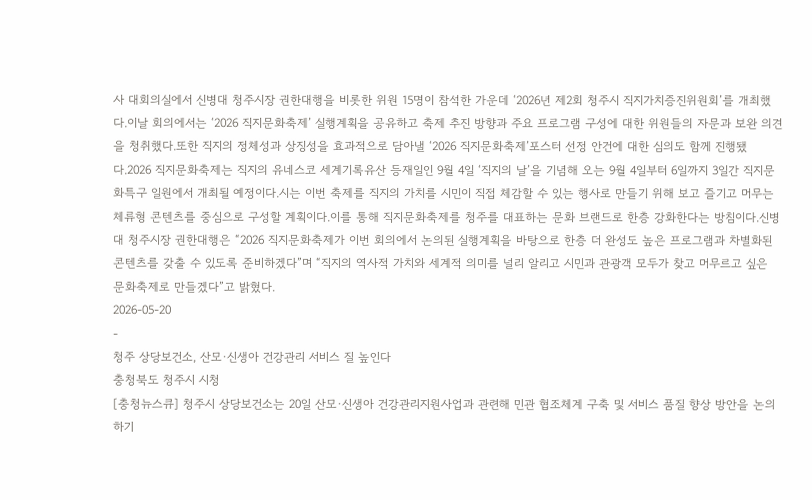사 대회의실에서 신병대 청주시장 권한대행을 비롯한 위원 15명이 참석한 가운데 ‘2026년 제2회 청주시 직지가치증진위원회’를 개최했다.이날 회의에서는 ‘2026 직지문화축제’ 실행계획을 공유하고 축제 추진 방향과 주요 프로그램 구성에 대한 위원들의 자문과 보완 의견을 청취했다.또한 직지의 정체성과 상징성을 효과적으로 담아낼 ‘2026 직지문화축제’포스터 선정 안건에 대한 심의도 함께 진행됐다.2026 직지문화축제는 직지의 유네스코 세계기록유산 등재일인 9월 4일 ‘직지의 날’을 기념해 오는 9월 4일부터 6일까지 3일간 직지문화특구 일원에서 개최될 예정이다.시는 이번 축제를 직지의 가치를 시민이 직접 체감할 수 있는 행사로 만들기 위해 보고 즐기고 머무는 체류형 콘텐츠를 중심으로 구성할 계획이다.이를 통해 직지문화축제를 청주를 대표하는 문화 브랜드로 한층 강화한다는 방침이다.신병대 청주시장 권한대행은 “2026 직지문화축제가 이번 회의에서 논의된 실행계획을 바탕으로 한층 더 완성도 높은 프로그램과 차별화된 콘텐츠를 갖출 수 있도록 준비하겠다”며 “직지의 역사적 가치와 세계적 의미를 널리 알리고 시민과 관광객 모두가 찾고 머무르고 싶은 문화축제로 만들겠다”고 밝혔다.
2026-05-20
-
청주 상당보건소, 산모·신생아 건강관리 서비스 질 높인다
충청북도 청주시 시청
[충청뉴스큐] 청주시 상당보건소는 20일 산모·신생아 건강관리지원사업과 관련해 민관 협조체계 구축 및 서비스 품질 향상 방안을 논의하기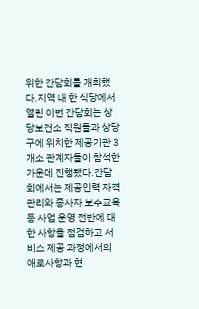위한 간담회를 개최했다.지역 내 한 식당에서 열린 이번 간담회는 상당보건소 직원들과 상당구에 위치한 제공기관 3개소 관계자들이 참석한 가운데 진행됐다.간담회에서는 제공인력 자격관리와 종사자 보수교육 등 사업 운영 전반에 대한 사항을 점검하고 서비스 제공 과정에서의 애로사항과 현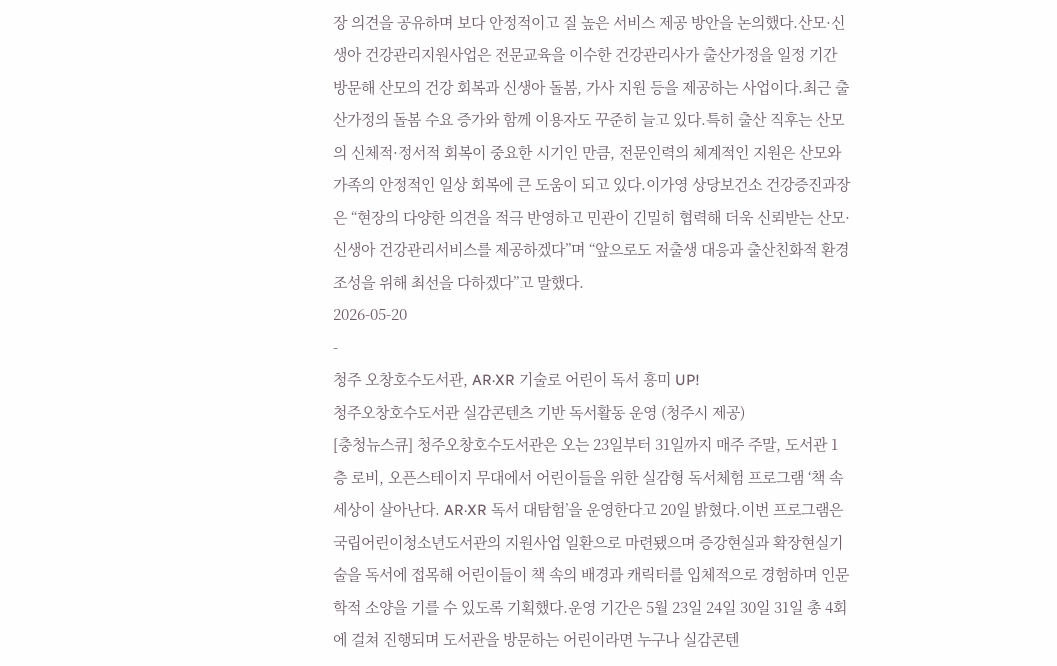장 의견을 공유하며 보다 안정적이고 질 높은 서비스 제공 방안을 논의했다.산모·신생아 건강관리지원사업은 전문교육을 이수한 건강관리사가 출산가정을 일정 기간 방문해 산모의 건강 회복과 신생아 돌봄, 가사 지원 등을 제공하는 사업이다.최근 출산가정의 돌봄 수요 증가와 함께 이용자도 꾸준히 늘고 있다.특히 출산 직후는 산모의 신체적·정서적 회복이 중요한 시기인 만큼, 전문인력의 체계적인 지원은 산모와 가족의 안정적인 일상 회복에 큰 도움이 되고 있다.이가영 상당보건소 건강증진과장은 “현장의 다양한 의견을 적극 반영하고 민관이 긴밀히 협력해 더욱 신뢰받는 산모·신생아 건강관리서비스를 제공하겠다”며 “앞으로도 저출생 대응과 출산친화적 환경 조성을 위해 최선을 다하겠다”고 말했다.
2026-05-20
-
청주 오창호수도서관, AR·XR 기술로 어린이 독서 흥미 UP!
청주오창호수도서관 실감콘텐츠 기반 독서활동 운영 (청주시 제공)
[충청뉴스큐] 청주오창호수도서관은 오는 23일부터 31일까지 매주 주말, 도서관 1층 로비, 오픈스테이지 무대에서 어린이들을 위한 실감형 독서체험 프로그램 ‘책 속 세상이 살아난다. AR·XR 독서 대탐험’을 운영한다고 20일 밝혔다.이번 프로그램은 국립어린이청소년도서관의 지원사업 일환으로 마련됐으며 증강현실과 확장현실기술을 독서에 접목해 어린이들이 책 속의 배경과 캐릭터를 입체적으로 경험하며 인문학적 소양을 기를 수 있도록 기획했다.운영 기간은 5월 23일 24일 30일 31일 총 4회에 걸쳐 진행되며 도서관을 방문하는 어린이라면 누구나 실감콘텐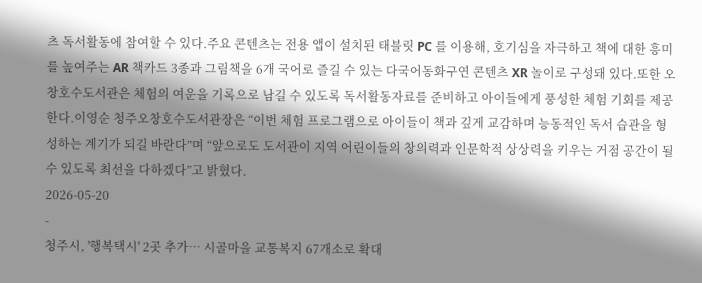츠 독서활동에 참여할 수 있다.주요 콘텐츠는 전용 앱이 설치된 태블릿 PC 를 이용해, 호기심을 자극하고 책에 대한 흥미를 높여주는 AR 책카드 3종과 그림책을 6개 국어로 즐길 수 있는 다국어동화구연 콘텐츠 XR 놀이로 구성돼 있다.또한 오창호수도서관은 체험의 여운을 기록으로 남길 수 있도록 독서활동자료를 준비하고 아이들에게 풍성한 체험 기회를 제공한다.이영순 청주오창호수도서관장은 “이번 체험 프로그램으로 아이들이 책과 깊게 교감하며 능동적인 독서 습관을 형성하는 계기가 되길 바란다”며 “앞으로도 도서관이 지역 어린이들의 창의력과 인문학적 상상력을 키우는 거점 공간이 될 수 있도록 최선을 다하겠다”고 밝혔다.
2026-05-20
-
청주시, '행복택시' 2곳 추가… 시골마을 교통복지 67개소로 확대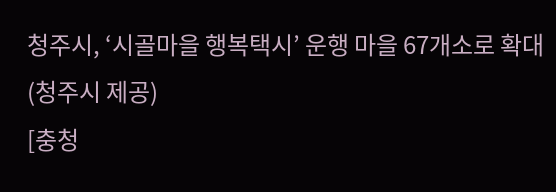청주시, ‘시골마을 행복택시’ 운행 마을 67개소로 확대 (청주시 제공)
[충청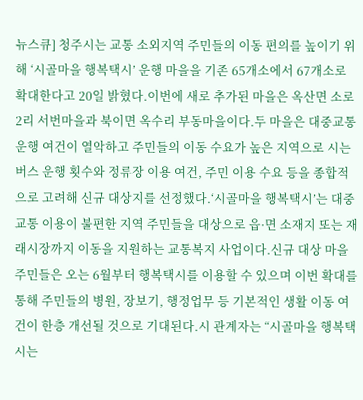뉴스큐] 청주시는 교통 소외지역 주민들의 이동 편의를 높이기 위해 ‘시골마을 행복택시’ 운행 마을을 기존 65개소에서 67개소로 확대한다고 20일 밝혔다.이번에 새로 추가된 마을은 옥산면 소로2리 서번마을과 북이면 옥수리 부동마을이다.두 마을은 대중교통 운행 여건이 열악하고 주민들의 이동 수요가 높은 지역으로 시는 버스 운행 횟수와 정류장 이용 여건, 주민 이용 수요 등을 종합적으로 고려해 신규 대상지를 선정했다.‘시골마을 행복택시’는 대중교통 이용이 불편한 지역 주민들을 대상으로 읍·면 소재지 또는 재래시장까지 이동을 지원하는 교통복지 사업이다.신규 대상 마을 주민들은 오는 6월부터 행복택시를 이용할 수 있으며 이번 확대를 통해 주민들의 병원, 장보기, 행정업무 등 기본적인 생활 이동 여건이 한층 개선될 것으로 기대된다.시 관계자는 “시골마을 행복택시는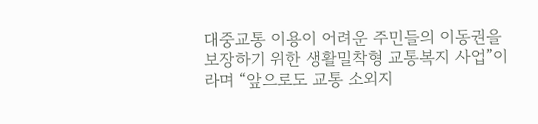대중교통 이용이 어려운 주민들의 이동권을 보장하기 위한 생활밀착형 교통복지 사업”이라며 “앞으로도 교통 소외지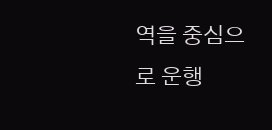역을 중심으로 운행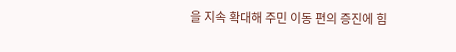을 지속 확대해 주민 이동 편의 증진에 힘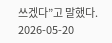쓰겠다”고 말했다.
2026-05-20